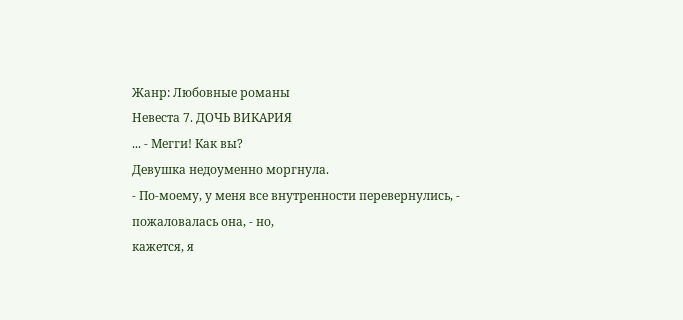Жанр: Любовные романы
Невеста 7. ДОЧЬ ВИКАРИЯ
... - Мегги! Как вы?
Девушка недоуменно моргнула.
- По-моему, у меня все внутренности перевернулись, - пожаловалась она, - но,
кажется, я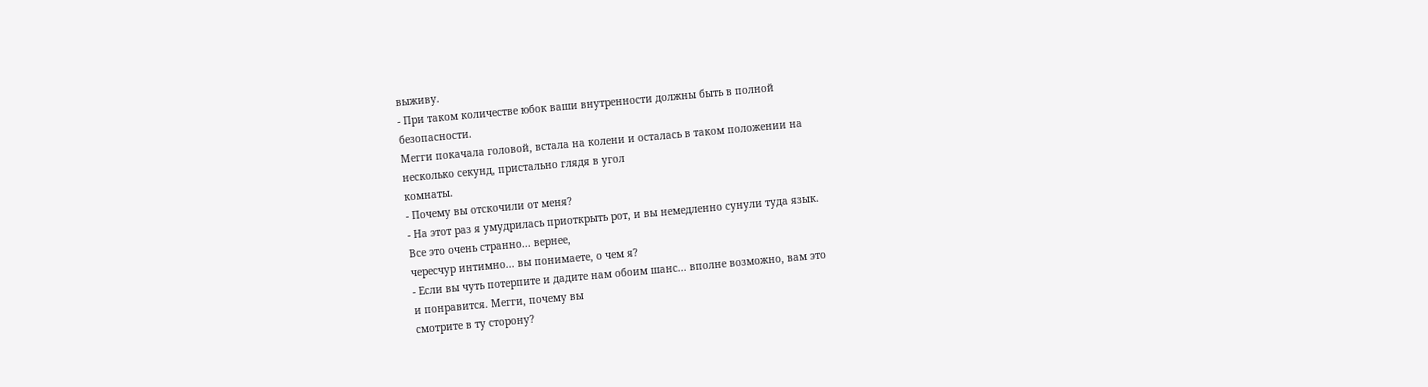выживу.
- При таком количестве юбок ваши внутренности должны быть в полной
безопасности.
Мегги покачала головой, встала на колени и осталась в таком положении на
несколько секунд, пристально глядя в угол
комнаты.
- Почему вы отскочили от меня?
- На этот раз я умудрилась приоткрыть рот, и вы немедленно сунули туда язык.
Все это очень странно... вернее,
чересчур интимно... вы понимаете, о чем я?
- Если вы чуть потерпите и дадите нам обоим шанс... вполне возможно, вам это
и понравится. Мегги, почему вы
смотрите в ту сторону?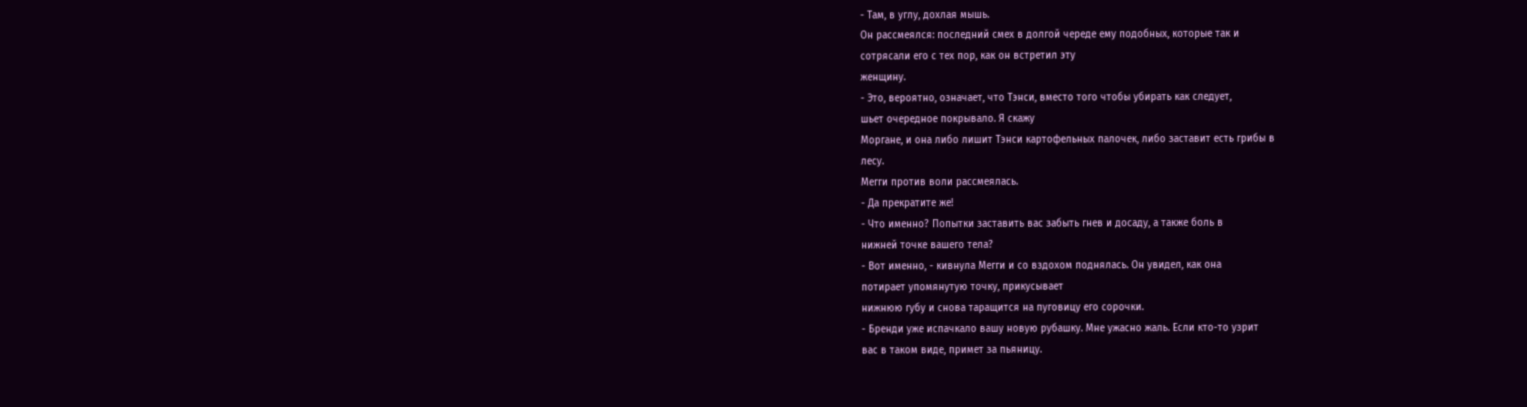- Там, в углу, дохлая мышь.
Он рассмеялся: последний смех в долгой череде ему подобных, которые так и
сотрясали его с тех пор, как он встретил эту
женщину.
- Это, вероятно, означает, что Тэнси, вместо того чтобы убирать как следует,
шьет очередное покрывало. Я скажу
Моргане, и она либо лишит Тэнси картофельных палочек, либо заставит есть грибы в
лесу.
Мегги против воли рассмеялась.
- Да прекратите же!
- Что именно? Попытки заставить вас забыть гнев и досаду, а также боль в
нижней точке вашего тела?
- Вот именно, - кивнула Мегги и со вздохом поднялась. Он увидел, как она
потирает упомянутую точку, прикусывает
нижнюю губу и снова таращится на пуговицу его сорочки.
- Бренди уже испачкало вашу новую рубашку. Мне ужасно жаль. Если кто-то узрит
вас в таком виде, примет за пьяницу.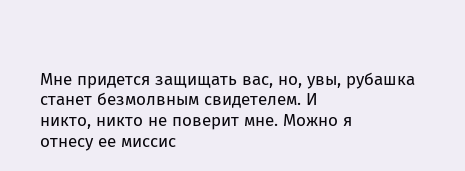Мне придется защищать вас, но, увы, рубашка станет безмолвным свидетелем. И
никто, никто не поверит мне. Можно я
отнесу ее миссис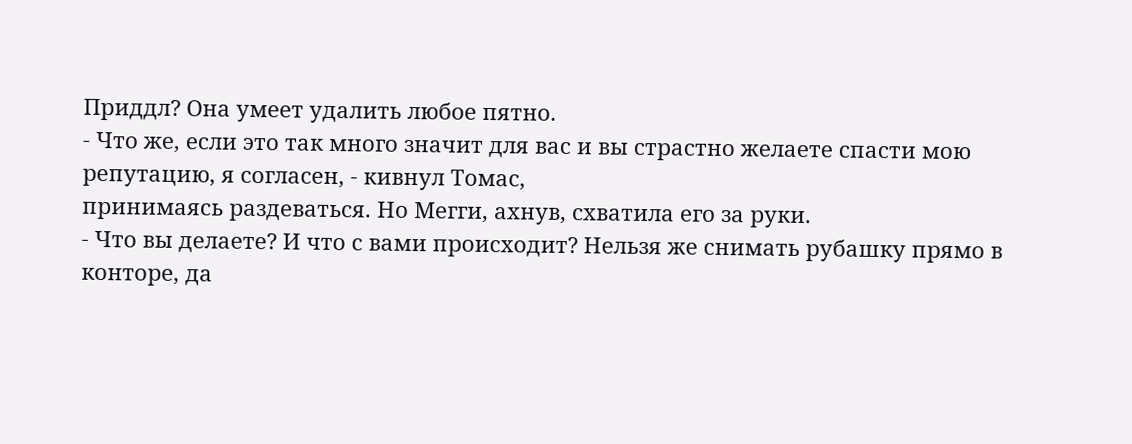Приддл? Она умеет удалить любое пятно.
- Что же, если это так много значит для вас и вы страстно желаете спасти мою
репутацию, я согласен, - кивнул Томас,
принимаясь раздеваться. Но Мегги, ахнув, схватила его за руки.
- Что вы делаете? И что с вами происходит? Нельзя же снимать рубашку прямо в
конторе, да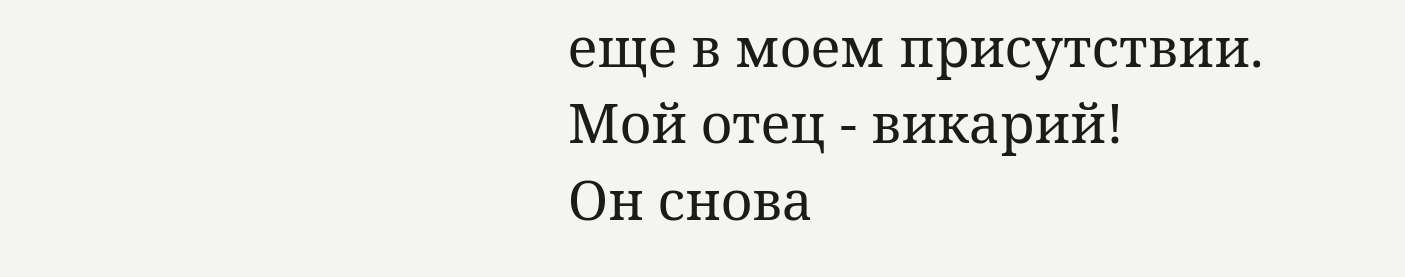еще в моем присутствии.
Мой отец - викарий!
Он снова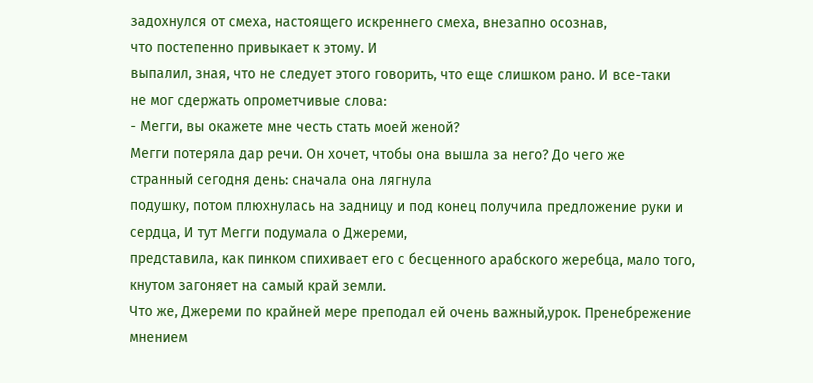задохнулся от смеха, настоящего искреннего смеха, внезапно осознав,
что постепенно привыкает к этому. И
выпалил, зная, что не следует этого говорить, что еще слишком рано. И все-таки
не мог сдержать опрометчивые слова:
- Мегги, вы окажете мне честь стать моей женой?
Мегги потеряла дар речи. Он хочет, чтобы она вышла за него? До чего же
странный сегодня день: сначала она лягнула
подушку, потом плюхнулась на задницу и под конец получила предложение руки и
сердца, И тут Мегги подумала о Джереми,
представила, как пинком спихивает его с бесценного арабского жеребца, мало того,
кнутом загоняет на самый край земли.
Что же, Джереми по крайней мере преподал ей очень важный,урок. Пренебрежение
мнением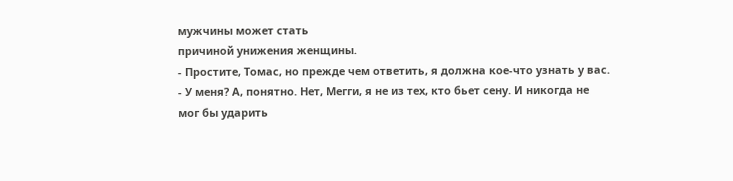мужчины может стать
причиной унижения женщины.
- Простите, Томас, но прежде чем ответить, я должна кое-что узнать у вас.
- У меня? А, понятно. Нет, Мегги, я не из тех, кто бьет сену. И никогда не
мог бы ударить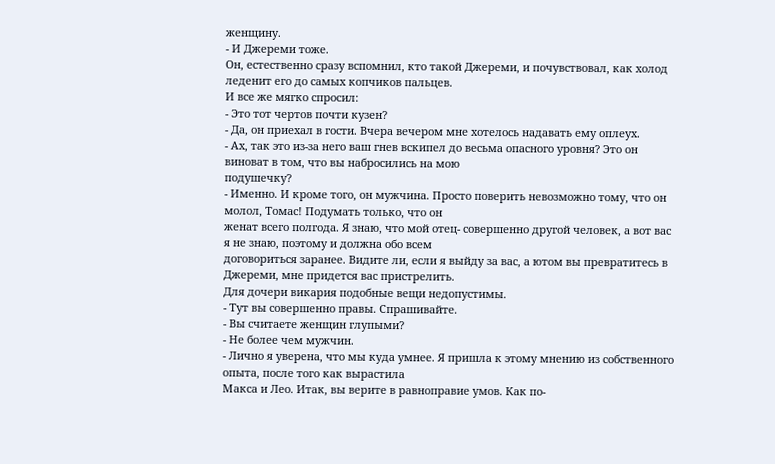женщину.
- И Джереми тоже.
Он, естественно сразу вспомнил, кто такой Джереми, и почувствовал, как холод
леденит его до самых копчиков пальцев.
И все же мягко спросил:
- Это тот чертов почти кузен?
- Да, он приехал в гости. Вчера вечером мне хотелось надавать ему оплеух.
- Ах, так это из-за него ваш гнев вскипел до весьма опасного уровня? Это он
виноват в том, что вы набросились на мою
подушечку?
- Именно. И кроме того, он мужчина. Просто поверить невозможно тому, что он
молол, Томас! Подумать только, что он
женат всего полгода. Я знаю, что мой отец- совершенно другой человек, а вот вас
я не знаю, поэтому и должна обо всем
договориться заранее. Видите ли, если я выйду за вас, а ютом вы превратитесь в
Джереми, мне придется вас пристрелить.
Для дочери викария подобные вещи недопустимы.
- Тут вы совершенно правы. Спрашивайте.
- Вы считаете женщин глупыми?
- Не более чем мужчин.
- Лично я уверена, что мы куда умнее. Я пришла к этому мнению из собственного
опыта, после того как вырастила
Макса и Лео. Итак, вы верите в равноправие умов. Как по-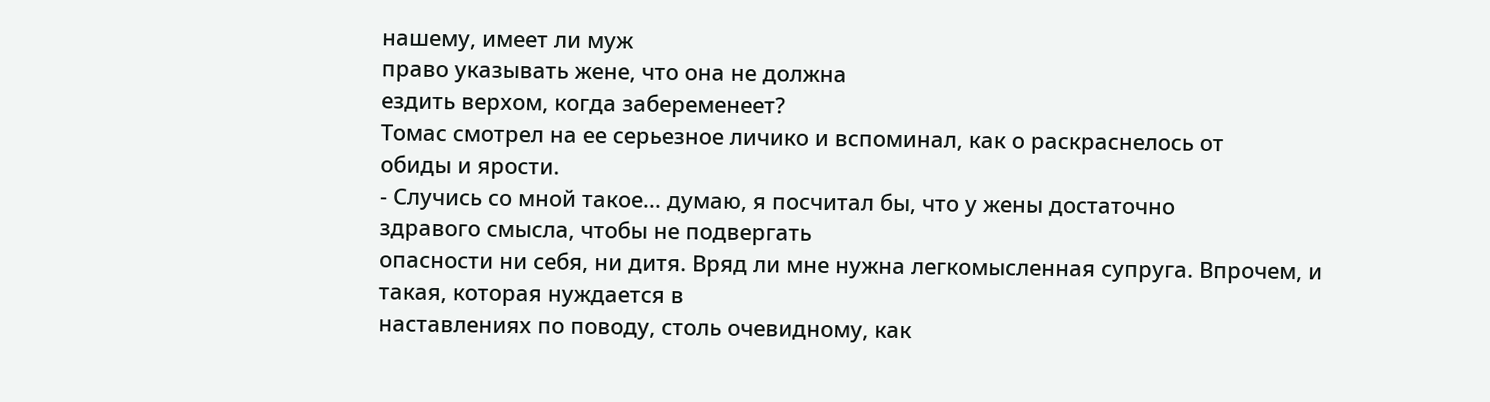нашему, имеет ли муж
право указывать жене, что она не должна
ездить верхом, когда забеременеет?
Томас смотрел на ее серьезное личико и вспоминал, как о раскраснелось от
обиды и ярости.
- Случись со мной такое... думаю, я посчитал бы, что у жены достаточно
здравого смысла, чтобы не подвергать
опасности ни себя, ни дитя. Вряд ли мне нужна легкомысленная супруга. Впрочем, и
такая, которая нуждается в
наставлениях по поводу, столь очевидному, как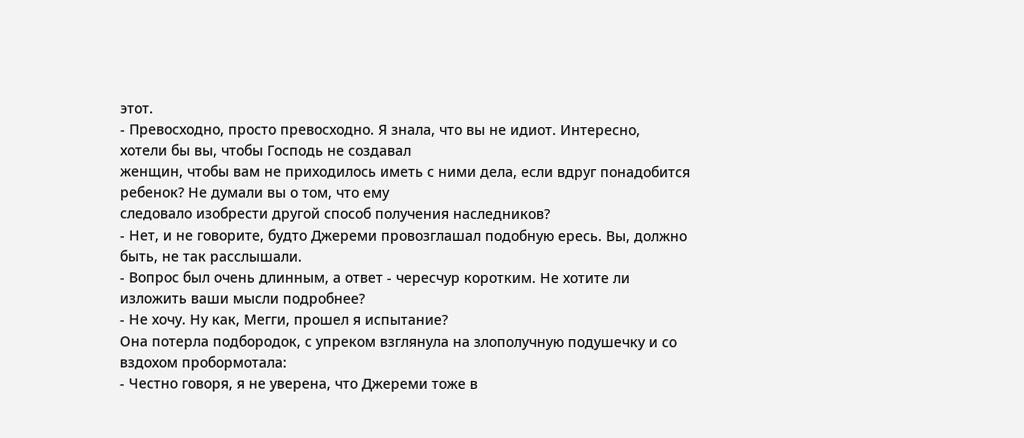этот.
- Превосходно, просто превосходно. Я знала, что вы не идиот. Интересно,
хотели бы вы, чтобы Господь не создавал
женщин, чтобы вам не приходилось иметь с ними дела, если вдруг понадобится
ребенок? Не думали вы о том, что ему
следовало изобрести другой способ получения наследников?
- Нет, и не говорите, будто Джереми провозглашал подобную ересь. Вы, должно
быть, не так расслышали.
- Вопрос был очень длинным, а ответ - чересчур коротким. Не хотите ли
изложить ваши мысли подробнее?
- Не хочу. Ну как, Мегги, прошел я испытание?
Она потерла подбородок, с упреком взглянула на злополучную подушечку и со
вздохом пробормотала:
- Честно говоря, я не уверена, что Джереми тоже в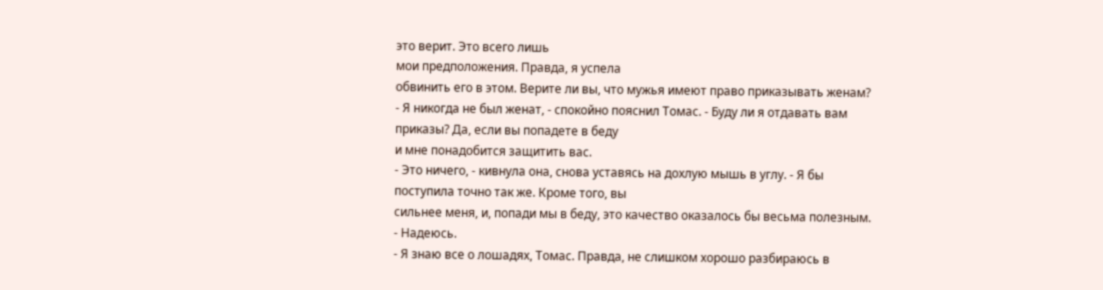это верит. Это всего лишь
мои предположения. Правда, я успела
обвинить его в этом. Верите ли вы, что мужья имеют право приказывать женам?
- Я никогда не был женат, - спокойно пояснил Томас. - Буду ли я отдавать вам
приказы? Да, если вы попадете в беду
и мне понадобится защитить вас.
- Это ничего, - кивнула она, снова уставясь на дохлую мышь в углу. - Я бы
поступила точно так же. Кроме того, вы
сильнее меня, и, попади мы в беду, это качество оказалось бы весьма полезным.
- Надеюсь.
- Я знаю все о лошадях, Томас. Правда, не слишком хорошо разбираюсь в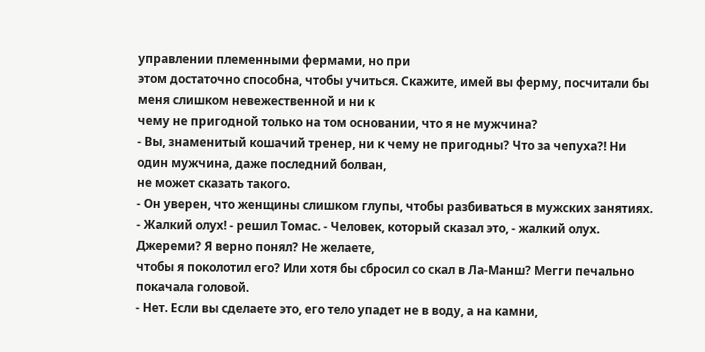управлении племенными фермами, но при
этом достаточно способна, чтобы учиться. Скажите, имей вы ферму, посчитали бы
меня слишком невежественной и ни к
чему не пригодной только на том основании, что я не мужчина?
- Вы, знаменитый кошачий тренер, ни к чему не пригодны? Что за чепуха?! Ни
один мужчина, даже последний болван,
не может сказать такого.
- Он уверен, что женщины слишком глупы, чтобы разбиваться в мужских занятиях.
- Жалкий олух! - решил Томас. - Человек, который сказал это, - жалкий олух.
Джереми? Я верно понял? Не желаете,
чтобы я поколотил его? Или хотя бы сбросил со скал в Ла-Манш? Мегги печально
покачала головой.
- Нет. Если вы сделаете это, его тело упадет не в воду, а нa камни,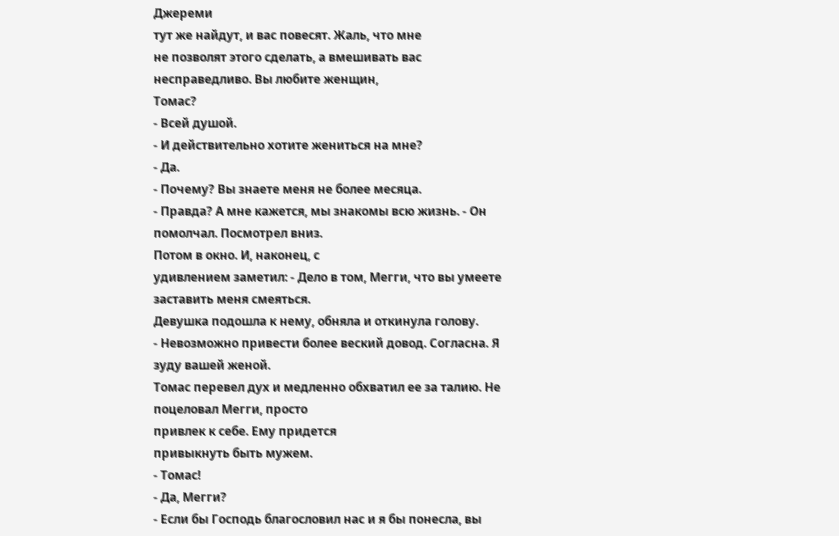Джереми
тут же найдут, и вас повесят. Жаль, что мне
не позволят этого сделать, а вмешивать вас несправедливо. Вы любите женщин,
Томас?
- Всей душой.
- И действительно хотите жениться на мне?
- Да.
- Почему? Вы знаете меня не более месяца.
- Правда? А мне кажется, мы знакомы всю жизнь. - Он помолчал. Посмотрел вниз.
Потом в окно. И, наконец, с
удивлением заметил: - Дело в том, Мегги, что вы умеете заставить меня смеяться.
Девушка подошла к нему, обняла и откинула голову.
- Невозможно привести более веский довод. Согласна. Я зуду вашей женой.
Томас перевел дух и медленно обхватил ее за талию. Не поцеловал Мегги, просто
привлек к себе. Ему придется
привыкнуть быть мужем.
- Томас!
- Да, Мегги?
- Если бы Господь благословил нас и я бы понесла, вы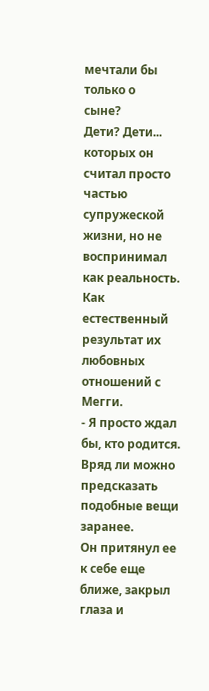мечтали бы только о
сыне?
Дети? Дети... которых он считал просто частью супружеской жизни, но не
воспринимал как реальность. Как естественный
результат их любовных отношений с Мегги.
- Я просто ждал бы, кто родится. Вряд ли можно предсказать подобные вещи
заранее.
Он притянул ее к себе еще ближе, закрыл глаза и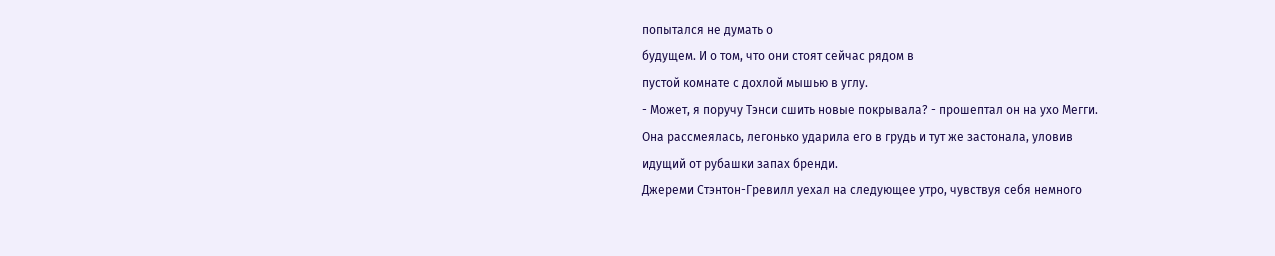попытался не думать о
будущем. И о том, что они стоят сейчас рядом в
пустой комнате с дохлой мышью в углу.
- Может, я поручу Тэнси сшить новые покрывала? - прошептал он на ухо Мегги.
Она рассмеялась, легонько ударила его в грудь и тут же застонала, уловив
идущий от рубашки запах бренди.
Джереми Стэнтон-Гревилл уехал на следующее утро, чувствуя себя немного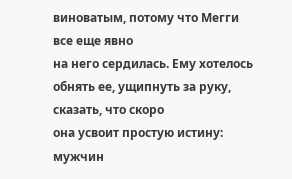виноватым, потому что Мегги все еще явно
на него сердилась. Ему хотелось обнять ее, ущипнуть за руку, сказать, что скоро
она усвоит простую истину: мужчин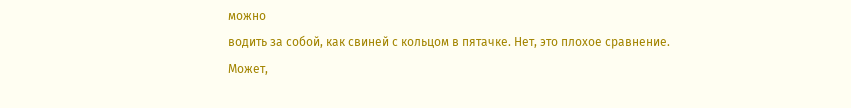можно
водить за собой, как свиней с кольцом в пятачке. Нет, это плохое сравнение.
Может,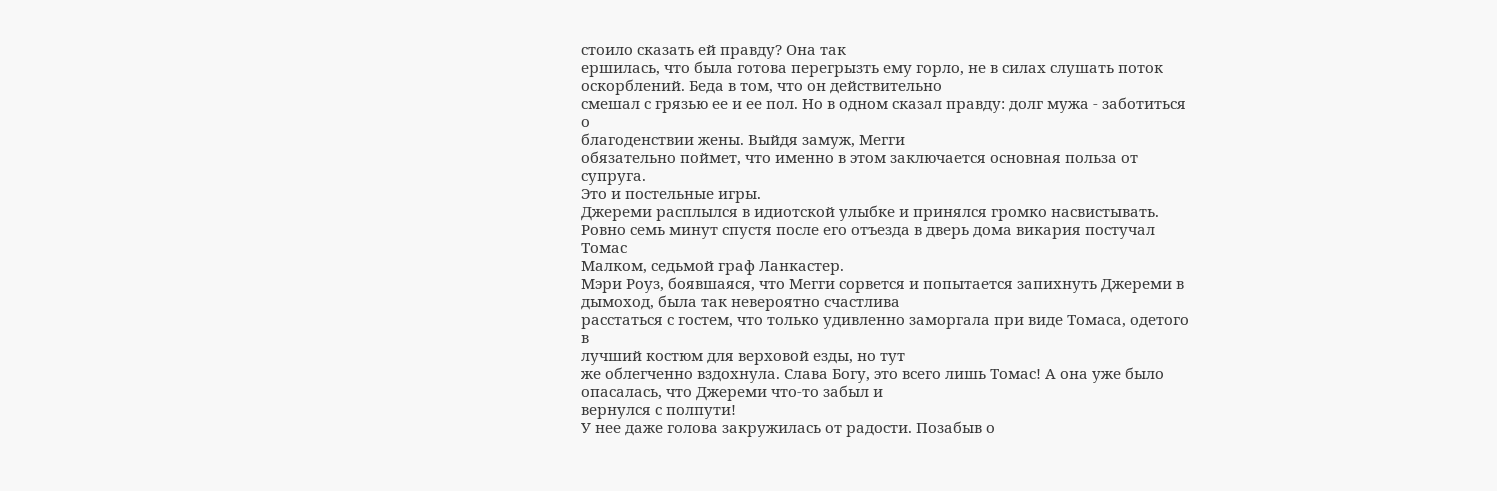стоило сказать ей правду? Она так
ершилась, что была готова перегрызть ему горло, не в силах слушать поток
оскорблений. Беда в том, что он действительно
смешал с грязью ее и ее пол. Но в одном сказал правду: долг мужа - заботиться о
благоденствии жены. Выйдя замуж, Мегги
обязательно поймет, что именно в этом заключается основная польза от супруга.
Это и постельные игры.
Джереми расплылся в идиотской улыбке и принялся громко насвистывать.
Ровно семь минут спустя после его отъезда в дверь дома викария постучал Томас
Малком, седьмой граф Ланкастер.
Мэри Роуз, боявшаяся, что Мегги сорвется и попытается запихнуть Джереми в
дымоход, была так невероятно счастлива
расстаться с гостем, что только удивленно заморгала при виде Томаса, одетого в
лучший костюм для верховой езды, но тут
же облегченно вздохнула. Слава Богу, это всего лишь Томас! А она уже было
опасалась, что Джереми что-то забыл и
вернулся с полпути!
У нее даже голова закружилась от радости. Позабыв о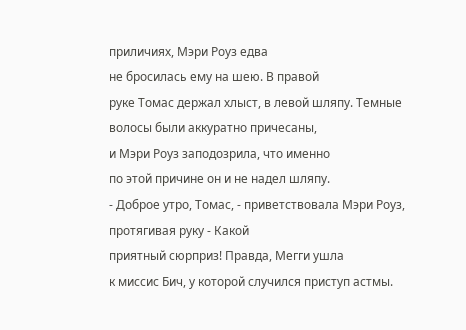приличиях, Мэри Роуз едва
не бросилась ему на шею. В правой
руке Томас держал хлыст, в левой шляпу. Темные волосы были аккуратно причесаны,
и Мэри Роуз заподозрила, что именно
по этой причине он и не надел шляпу.
- Доброе утро, Томас, - приветствовала Мэри Роуз, протягивая руку - Какой
приятный сюрприз! Правда, Мегги ушла
к миссис Бич, у которой случился приступ астмы.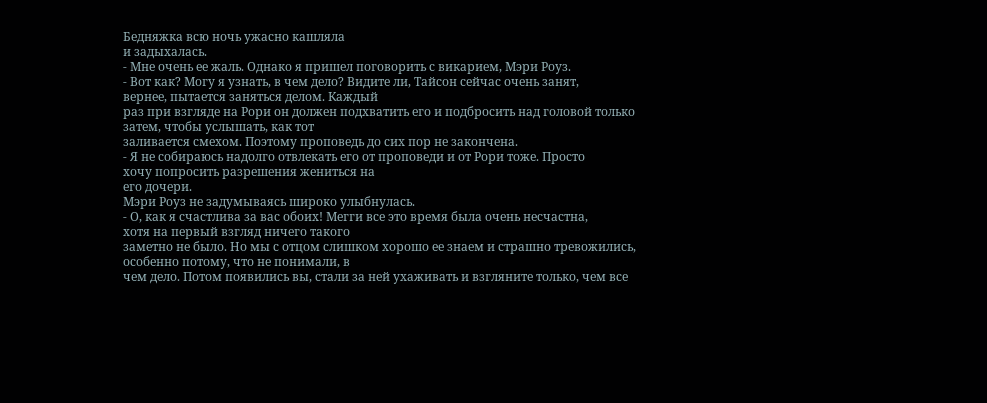Бедняжка всю ночь ужасно кашляла
и задыхалась.
- Мне очень ее жаль. Однако я пришел поговорить с викарием, Мэри Роуз.
- Вот как? Могу я узнать, в чем дело? Видите ли, Тайсон сейчас очень занят,
вернее, пытается заняться делом. Каждый
раз при взгляде на Рори он должен подхватить его и подбросить над головой только
затем, чтобы услышать, как тот
заливается смехом. Поэтому проповедь до сих пор не закончена.
- Я не собираюсь надолго отвлекать его от проповеди и от Рори тоже. Просто
хочу попросить разрешения жениться на
его дочери.
Мэри Роуз не задумываясь широко улыбнулась.
- О, как я счастлива за вас обоих! Мегги все это время была очень несчастна,
хотя на первый взгляд ничего такого
заметно не было. Но мы с отцом слишком хорошо ее знаем и страшно тревожились,
особенно потому, что не понимали, в
чем дело. Потом появились вы, стали за ней ухаживать и взгляните только, чем все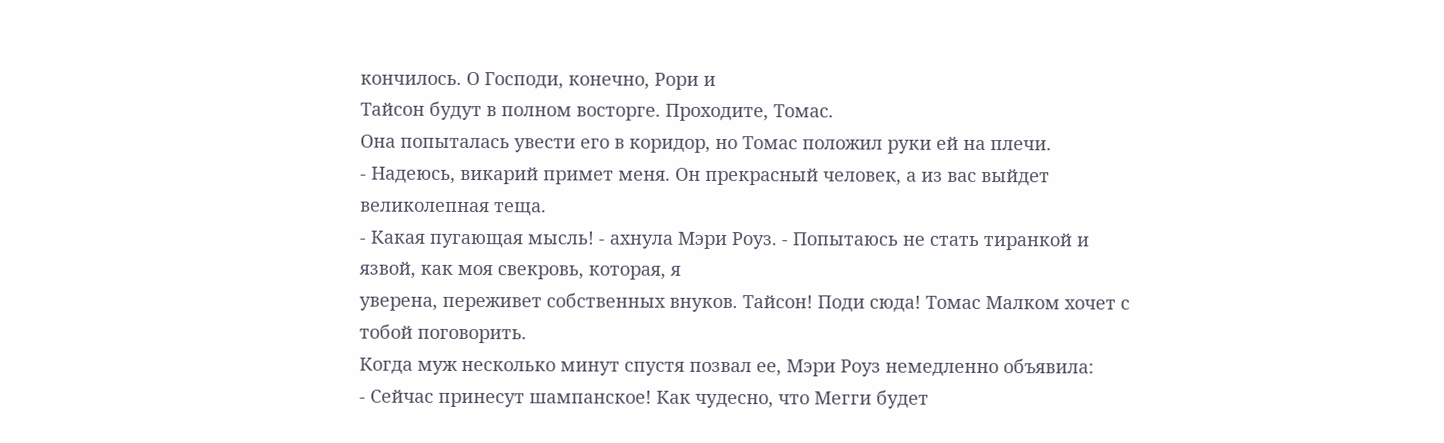кончилось. О Господи, конечно, Рори и
Тайсон будут в полном восторге. Проходите, Томас.
Она попыталась увести его в коридор, но Томас положил руки ей на плечи.
- Надеюсь, викарий примет меня. Он прекрасный человек, а из вас выйдет
великолепная теща.
- Какая пугающая мысль! - ахнула Мэри Роуз. - Попытаюсь не стать тиранкой и
язвой, как моя свекровь, которая, я
уверена, переживет собственных внуков. Тайсон! Поди сюда! Томас Малком хочет с
тобой поговорить.
Когда муж несколько минут спустя позвал ее, Мэри Роуз немедленно объявила:
- Сейчас принесут шампанское! Как чудесно, что Мегги будет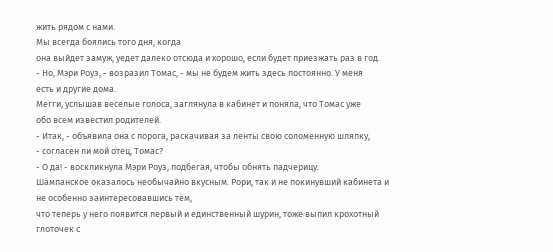жить рядом с нами.
Мы всегда боялись того дня, когда
она выйдет замуж, уедет далеко отсюда и хорошо, если будет приезжать раз в год.
- Но, Мэри Роуз, - возразил Томас, - мы не будем жить здесь постоянно. У меня
есть и другие дома.
Мегги, услышав веселые голоса, заглянула в кабинет и поняла, что Томас уже
обо всем известил родителей.
- Итак, - объявила она с порога, раскачивая за ленты свою соломенную шляпку,
- согласен ли мой отец, Томас?
- О да! - воскликнула Мэри Роуз, подбегая, чтобы обнять падчерицу.
Шампанское оказалось необычайно вкусным. Рори, так и не покинувший кабинета и
не особенно заинтересовавшись тем,
что теперь у него появится первый и единственный шурин, тоже выпил крохотный
глоточек с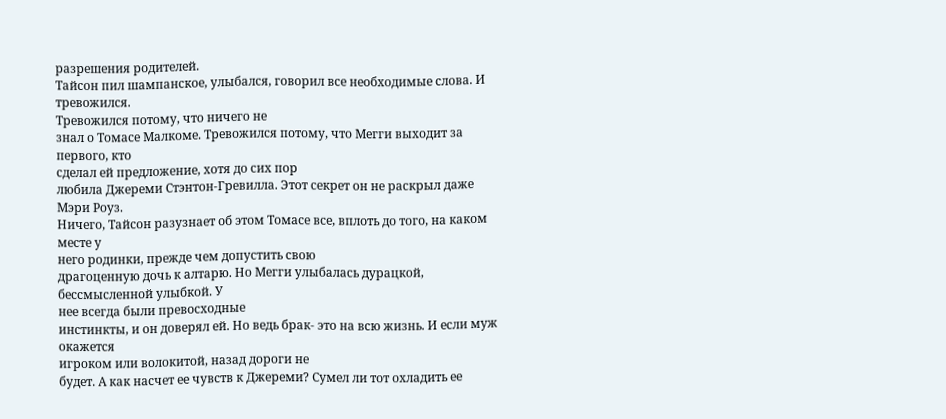разрешения родителей.
Тайсон пил шампанское, улыбался, говорил все необходимые слова. И тревожился.
Тревожился потому, что ничего не
знал о Томасе Малкоме. Тревожился потому, что Мегги выходит за первого, кто
сделал ей предложение, хотя до сих пор
любила Джереми Стэнтон-Гревилла. Этот секрет он не раскрыл даже Мэри Роуз.
Ничего, Тайсон разузнает об этом Томасе все, вплоть до того, на каком месте у
него родинки, прежде чем допустить свою
драгоценную дочь к алтарю. Но Мегги улыбалась дурацкой, бессмысленной улыбкой. У
нее всегда были превосходные
инстинкты, и он доверял ей. Но ведь брак- это на всю жизнь. И если муж окажется
игроком или волокитой, назад дороги не
будет. А как насчет ее чувств к Джереми? Сумел ли тот охладить ее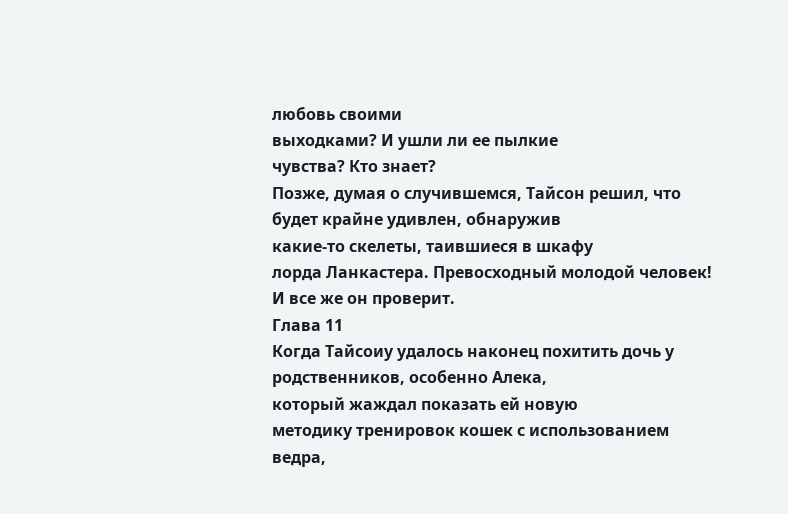любовь своими
выходками? И ушли ли ее пылкие
чувства? Кто знает?
Позже, думая о случившемся, Тайсон решил, что будет крайне удивлен, обнаружив
какие-то скелеты, таившиеся в шкафу
лорда Ланкастера. Превосходный молодой человек!
И все же он проверит.
Глава 11
Когда Тайсоиу удалось наконец похитить дочь у родственников, особенно Алека,
который жаждал показать ей новую
методику тренировок кошек с использованием ведра,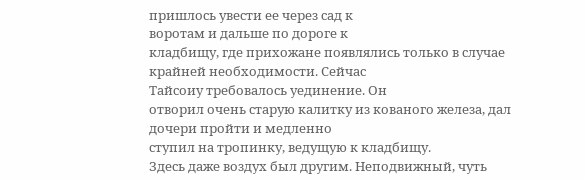пришлось увести ее через сад к
воротам и дальше по дороге к
кладбищу, где прихожане появлялись только в случае крайней необходимости. Сейчас
Тайсоиу требовалось уединение. Он
отворил очень старую калитку из кованого железа, дал дочери пройти и медленно
ступил на тропинку, ведущую к кладбищу.
Здесь даже воздух был другим. Неподвижный, чуть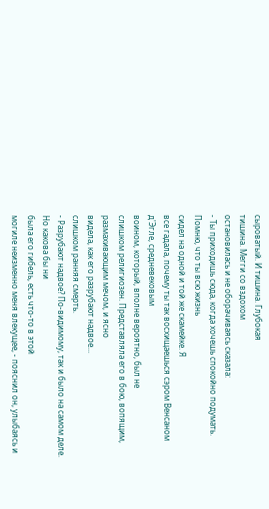сыроватый. И тишина. Глубокая
тишина. Мегги со вздохом
остановилась и не оборачиваясь сказала:
- Ты приходишь сюда, когда хочешь спокойно подумать. Помню, что ты всю жизнь
сидел на одной и той же скамейке. Я
все гадала, почему ты так восхищаешься сэром Венсаном д'Эгле, средневековым
воином, который, вполне вероятно, был не
слишком религиозен. Представляла его в бою, вопящим, размахивающим мечом, и ясно
видела, как его разрубают надвое...
слишком ранняя смерть.
- Разрубают надвое? По-видимому, так и было на самом деле. Но какова бы ни
была его гибель, есть что-то в этой
могиле неизменно меня влекущее, - пояснил он, улыбаясь и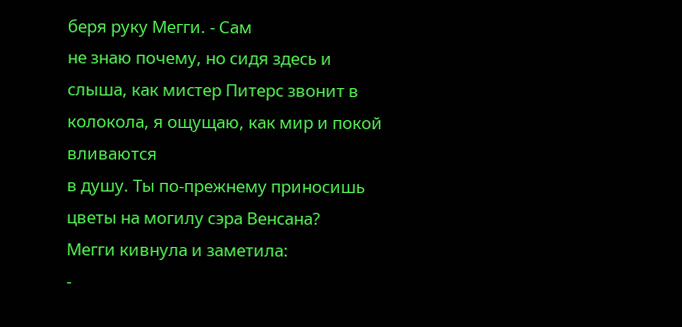беря руку Мегги. - Сам
не знаю почему, но сидя здесь и
слыша, как мистер Питерс звонит в колокола, я ощущаю, как мир и покой вливаются
в душу. Ты по-прежнему приносишь
цветы на могилу сэра Венсана?
Мегги кивнула и заметила:
-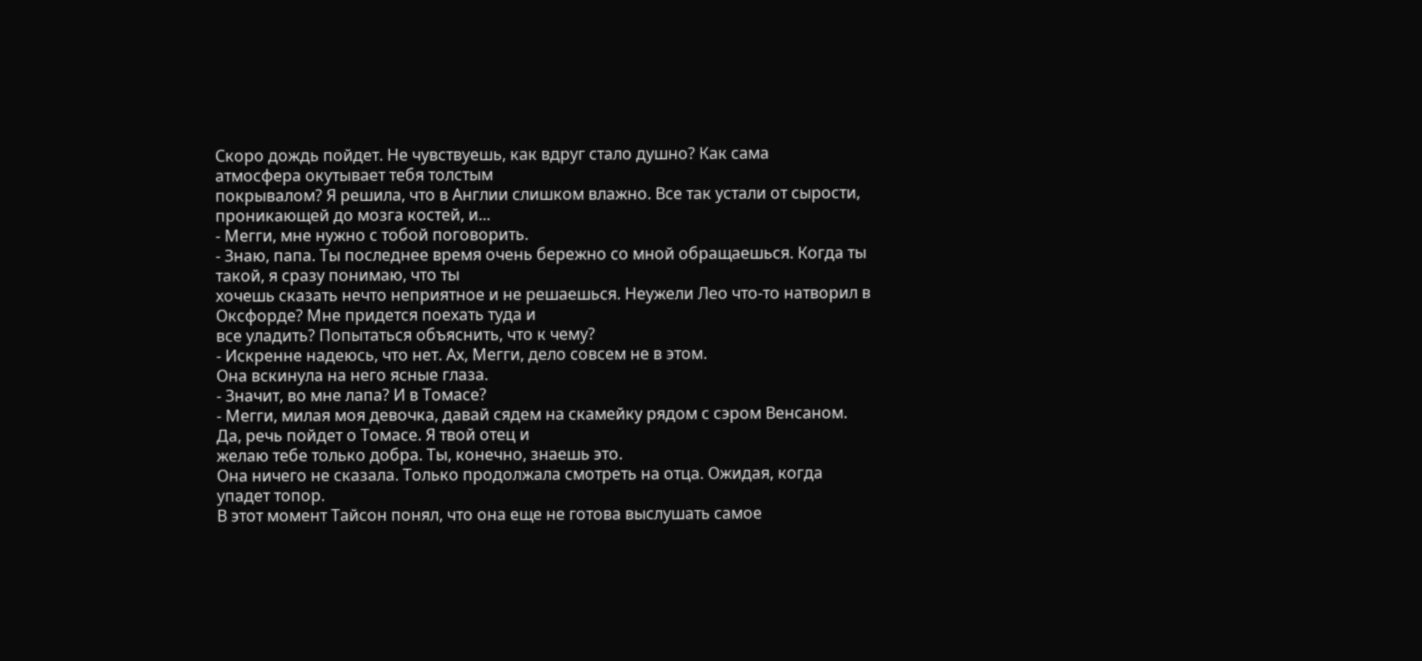Скоро дождь пойдет. Не чувствуешь, как вдруг стало душно? Как сама
атмосфера окутывает тебя толстым
покрывалом? Я решила, что в Англии слишком влажно. Все так устали от сырости,
проникающей до мозга костей, и...
- Мегги, мне нужно с тобой поговорить.
- Знаю, папа. Ты последнее время очень бережно со мной обращаешься. Когда ты
такой, я сразу понимаю, что ты
хочешь сказать нечто неприятное и не решаешься. Неужели Лео что-то натворил в
Оксфорде? Мне придется поехать туда и
все уладить? Попытаться объяснить, что к чему?
- Искренне надеюсь, что нет. Ах, Мегги, дело совсем не в этом.
Она вскинула на него ясные глаза.
- Значит, во мне лапа? И в Томасе?
- Мегги, милая моя девочка, давай сядем на скамейку рядом с сэром Венсаном.
Да, речь пойдет о Томасе. Я твой отец и
желаю тебе только добра. Ты, конечно, знаешь это.
Она ничего не сказала. Только продолжала смотреть на отца. Ожидая, когда
упадет топор.
В этот момент Тайсон понял, что она еще не готова выслушать самое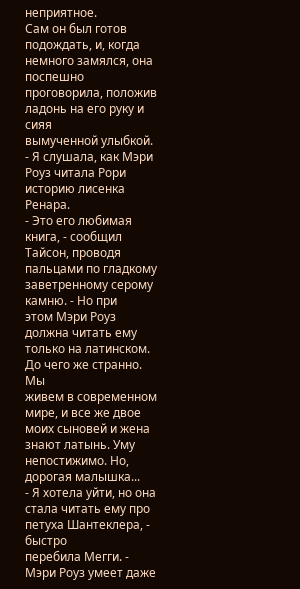неприятное.
Сам он был готов подождать, и, когда
немного замялся, она поспешно проговорила, положив ладонь на его руку и сияя
вымученной улыбкой.
- Я слушала, как Мэри Роуз читала Рори историю лисенка Ренара.
- Это его любимая книга, - сообщил Тайсон, проводя пальцами по гладкому
заветренному серому камню. - Но при
этом Мэри Роуз должна читать ему только на латинском. До чего же странно. Мы
живем в современном мире, и все же двое
моих сыновей и жена знают латынь. Уму непостижимо. Но, дорогая малышка...
- Я хотела уйти, но она стала читать ему про петуха Шантеклера, - быстро
перебила Мегги. - Мэри Роуз умеет даже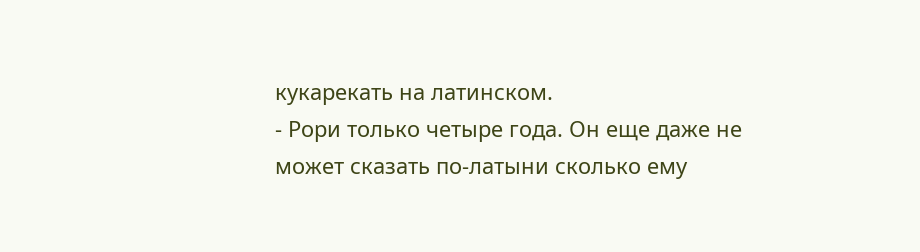кукарекать на латинском.
- Рори только четыре года. Он еще даже не может сказать по-латыни сколько ему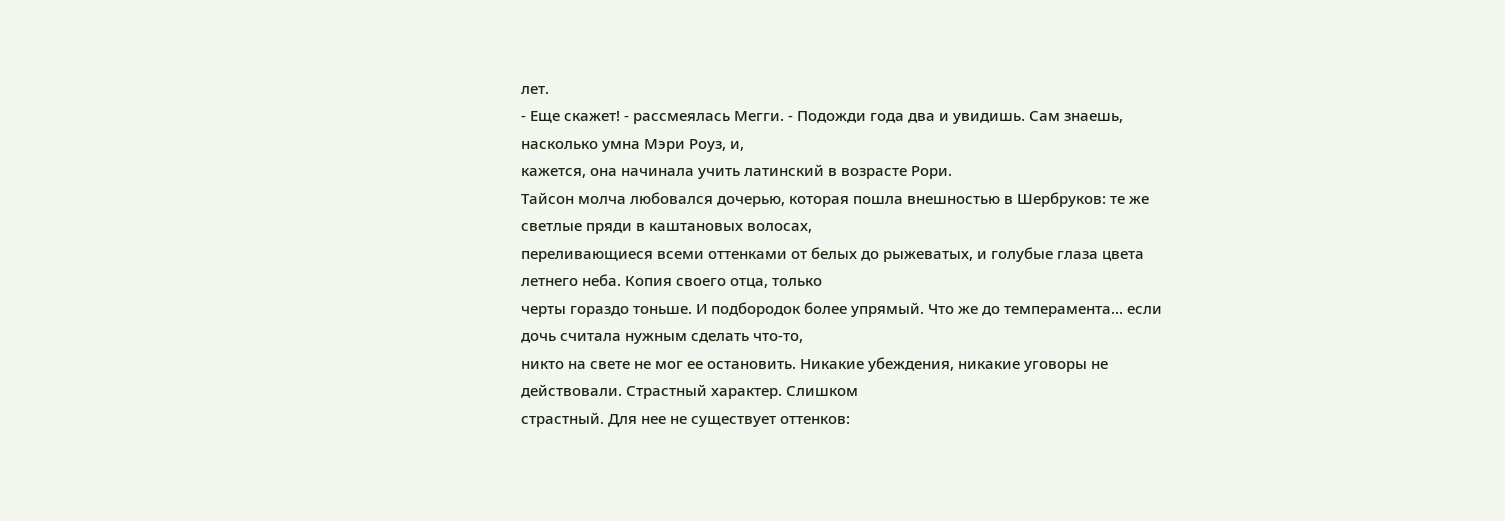лет.
- Еще скажет! - рассмеялась Мегги. - Подожди года два и увидишь. Сам знаешь,
насколько умна Мэри Роуз, и,
кажется, она начинала учить латинский в возрасте Рори.
Тайсон молча любовался дочерью, которая пошла внешностью в Шербруков: те же
светлые пряди в каштановых волосах,
переливающиеся всеми оттенками от белых до рыжеватых, и голубые глаза цвета
летнего неба. Копия своего отца, только
черты гораздо тоньше. И подбородок более упрямый. Что же до темперамента... если
дочь считала нужным сделать что-то,
никто на свете не мог ее остановить. Никакие убеждения, никакие уговоры не
действовали. Страстный характер. Слишком
страстный. Для нее не существует оттенков: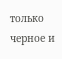только черное и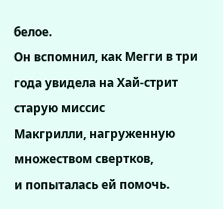белое.
Он вспомнил, как Мегги в три года увидела на Хай-стрит старую миссис
Макгрилли, нагруженную множеством свертков,
и попыталась ей помочь.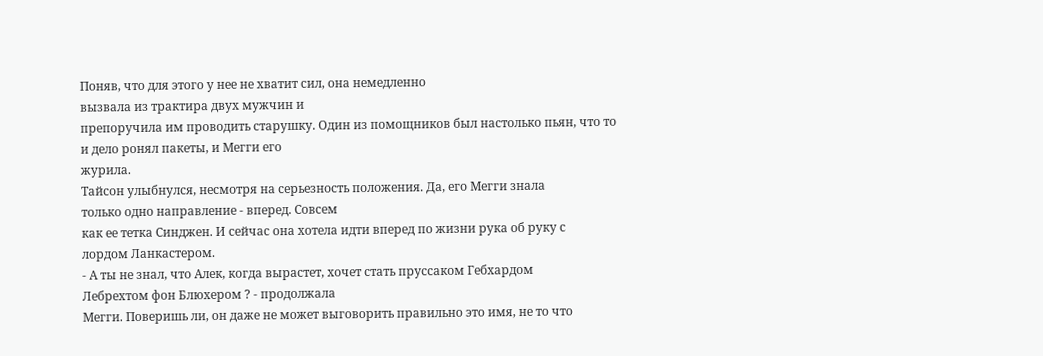Поняв, что для этого у нее не хватит сил, она немедленно
вызвала из трактира двух мужчин и
препоручила им проводить старушку. Один из помощников был настолько пьян, что то
и дело ронял пакеты, и Мегги его
журила.
Тайсон улыбнулся, несмотря на серьезность положения. Да, его Мегги знала
только одно направление - вперед. Совсем
как ее тетка Синджен. И сейчас она хотела идти вперед по жизни рука об руку с
лордом Ланкастером.
- А ты не знал, что Алек, когда вырастет, хочет стать пруссаком Гебхардом
Лебрехтом фон Блюхером ? - продолжала
Мегги. Поверишь ли, он даже не может выговорить правильно это имя, не то что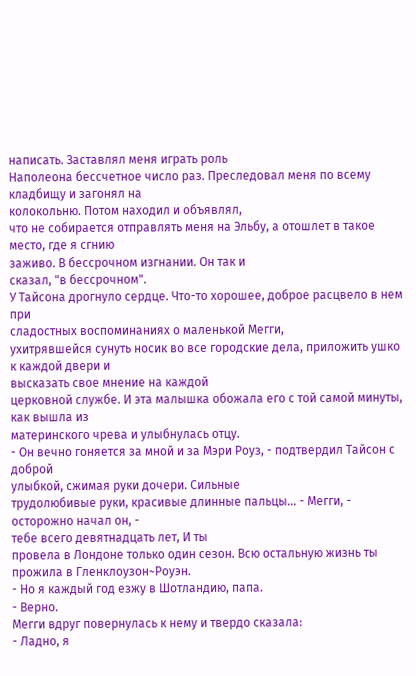написать. Заставлял меня играть роль
Наполеона бессчетное число раз. Преследовал меня по всему кладбищу и загонял на
колокольню. Потом находил и объявлял,
что не собирается отправлять меня на Эльбу, а отошлет в такое место, где я сгнию
заживо. В бессрочном изгнании. Он так и
сказал, "в бессрочном".
У Тайсона дрогнуло сердце. Что-то хорошее, доброе расцвело в нем при
сладостных воспоминаниях о маленькой Мегги,
ухитрявшейся сунуть носик во все городские дела, приложить ушко к каждой двери и
высказать свое мнение на каждой
церковной службе. И эта малышка обожала его с той самой минуты, как вышла из
материнского чрева и улыбнулась отцу.
- Он вечно гоняется за мной и за Мэри Роуз, - подтвердил Тайсон с доброй
улыбкой, сжимая руки дочери. Сильные
трудолюбивые руки, красивые длинные пальцы... - Мегги, - осторожно начал он, -
тебе всего девятнадцать лет, И ты
провела в Лондоне только один сезон. Всю остальную жизнь ты прожила в Гленклоузон~Роуэн.
- Но я каждый год езжу в Шотландию, папа.
- Верно.
Мегги вдруг повернулась к нему и твердо сказала:
- Ладно, я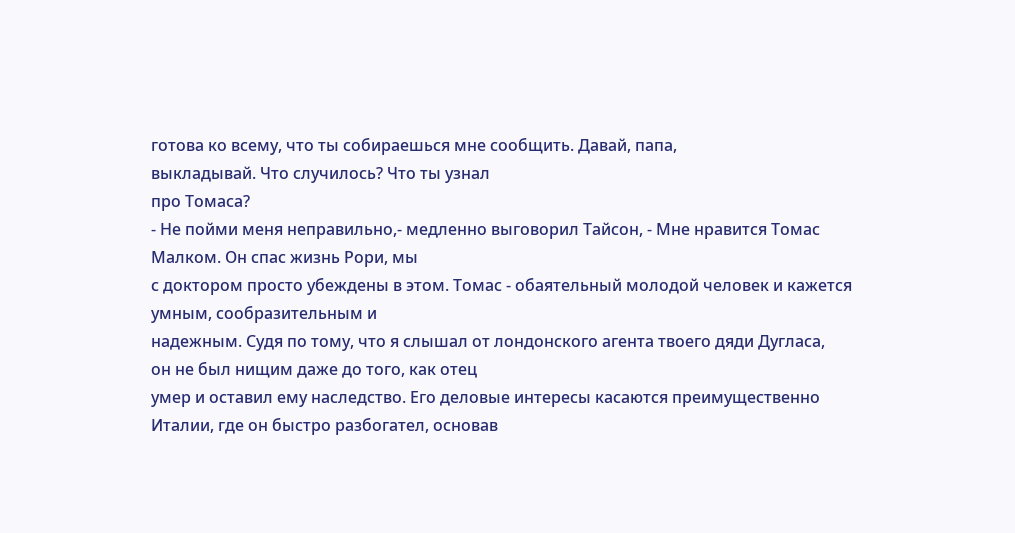готова ко всему, что ты собираешься мне сообщить. Давай, папа,
выкладывай. Что случилось? Что ты узнал
про Томаса?
- Не пойми меня неправильно,- медленно выговорил Тайсон, - Мне нравится Томас
Малком. Он спас жизнь Рори, мы
с доктором просто убеждены в этом. Томас - обаятельный молодой человек и кажется
умным, сообразительным и
надежным. Судя по тому, что я слышал от лондонского агента твоего дяди Дугласа,
он не был нищим даже до того, как отец
умер и оставил ему наследство. Его деловые интересы касаются преимущественно
Италии, где он быстро разбогател, основав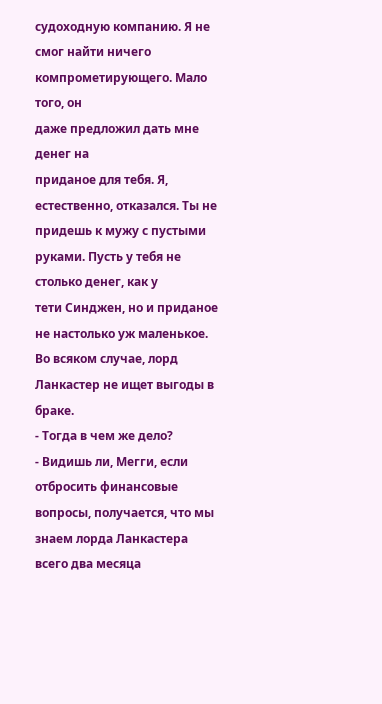судоходную компанию. Я не смог найти ничего компрометирующего. Мало того, он
даже предложил дать мне денег на
приданое для тебя. Я, естественно, отказался. Ты не придешь к мужу с пустыми
руками. Пусть у тебя не столько денег, как у
тети Синджен, но и приданое не настолько уж маленькое. Во всяком случае, лорд
Ланкастер не ищет выгоды в браке.
- Тогда в чем же дело?
- Видишь ли, Мегги, если отбросить финансовые вопросы, получается, что мы
знаем лорда Ланкастера всего два месяца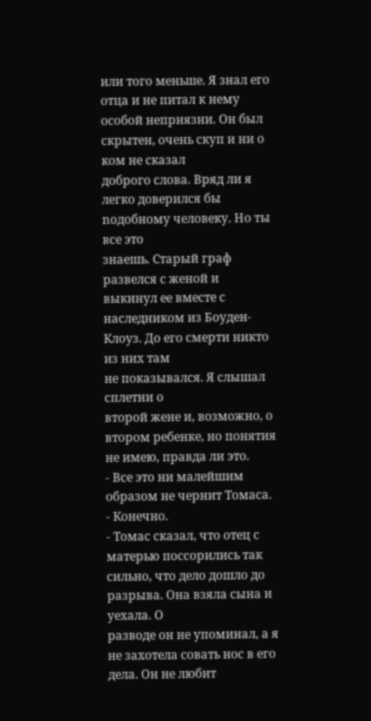или того меньше. Я знал его отца и не питал к нему особой неприязни. Он был
скрытен, очень скуп и ни о ком не сказал
доброго слова. Вряд ли я легко доверился бы noдобному человеку. Но ты все это
знаешь. Старый граф развелся с женой и
выкинул ее вместе с наследником из Боуден-Клоуз. До его смерти никто из них там
не показывался. Я слышал сплетни о
второй жене и, возможно, о втором ребенке, но понятия не имею, правда ли это.
- Все это ни малейшим образом не чернит Томаса.
- Конечно.
- Томас сказал, что отец с матерью поссорились так сильно, что дело дошло до
разрыва. Она взяла сына и уехала. О
разводе он не упоминал, а я не захотела совать нос в его дела. Он не любит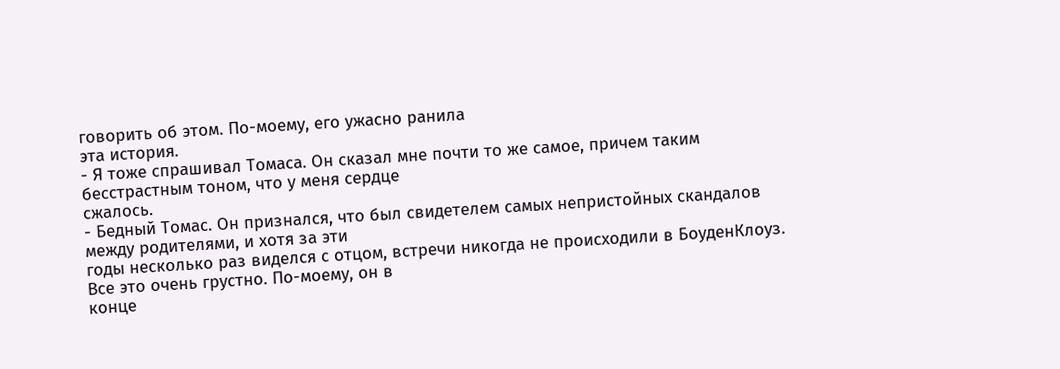говорить об этом. По-моему, его ужасно ранила
эта история.
- Я тоже спрашивал Томаса. Он сказал мне почти то же самое, причем таким
бесстрастным тоном, что у меня сердце
сжалось.
- Бедный Томас. Он признался, что был свидетелем самых непристойных скандалов
между родителями, и хотя за эти
годы несколько раз виделся с отцом, встречи никогда не происходили в БоуденКлоуз.
Все это очень грустно. По-моему, он в
конце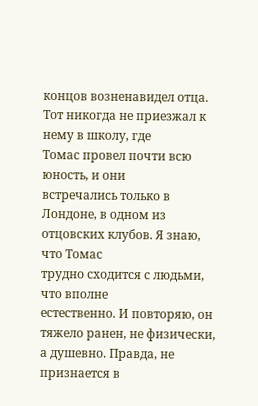концов возненавидел отца. Тот никогда не приезжал к нему в школу, где
Томас провел почти всю юность, и они
встречались только в Лондоне, в одном из отцовских клубов. Я знаю, что Томас
трудно сходится с людьми, что вполне
естественно. И повторяю, он тяжело ранен, не физически, а душевно. Правда, не
признается в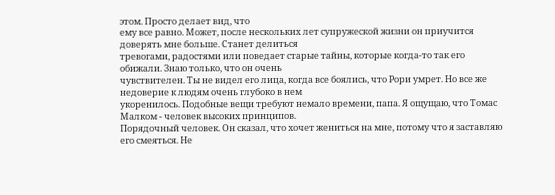этом. Просто делает вид, что
ему все равно. Может, после нескольких лет супружеской жизни он приучится
доверять мне больше. Станет делиться
тревогами, радостями или поведает старые тайны, которые когда-то так его
обижали. Знаю только, что он очень
чувствителен. Ты не видел его лица, когда все боялись, что Рори умрет. Но все же
недоверие к людям очень глубоко в нем
укоренилось. Подобные вещи требуют немало времени, папа. Я ощущаю, что Томас
Малком - человек высоких принципов.
Порядочный человек. Он сказал, что хочет жениться на мне, потому что я заставляю
его смеяться. Не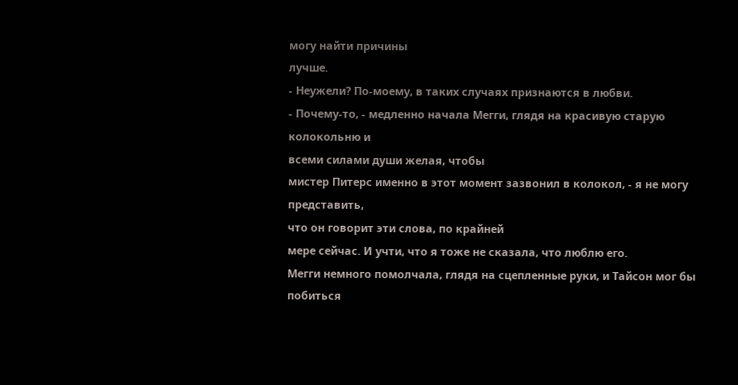могу найти причины
лучше.
- Неужели? По-моему, в таких случаях признаются в любви.
- Почему-то, - медленно начала Мегги, глядя на красивую старую колокольню и
всеми силами души желая, чтобы
мистер Питерс именно в этот момент зазвонил в колокол, - я не могу представить,
что он говорит эти слова, по крайней
мере сейчас. И учти, что я тоже не сказала, что люблю его.
Мегги немного помолчала, глядя на сцепленные руки, и Тайсон мог бы побиться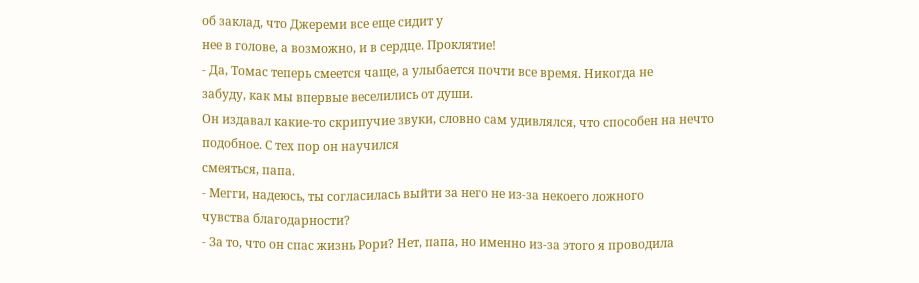об заклад, что Джереми все еще сидит у
нее в голове, а возможно, и в сердце. Проклятие!
- Да, Томас теперь смеется чаще, а улыбается почти все время. Никогда не
забуду, как мы впервые веселились от души.
Он издавал какие-то скрипучие звуки, словно сам удивлялся, что способен на нечто
подобное. С тех пор он научился
смеяться, папа.
- Мегги, надеюсь, ты согласилась выйти за него не из-за некоего ложного
чувства благодарности?
- За то, что он спас жизнь Рори? Нет, папа, но именно из-за этого я проводила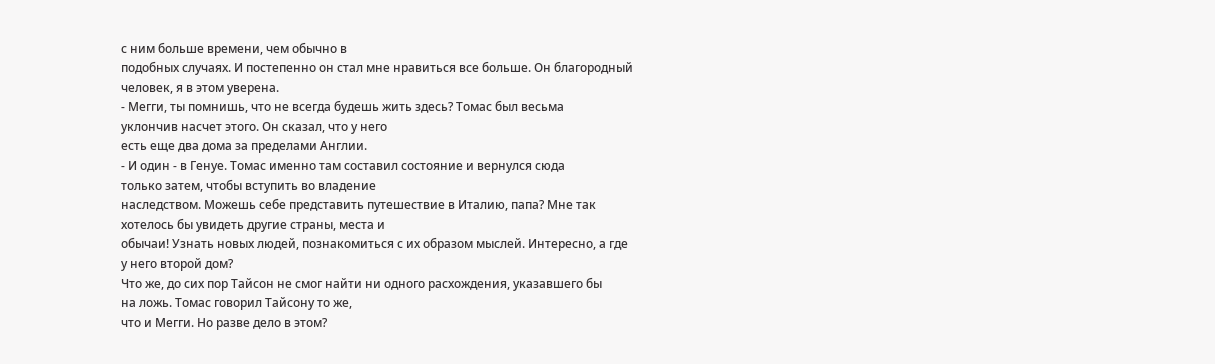с ним больше времени, чем обычно в
подобных случаях. И постепенно он стал мне нравиться все больше. Он благородный
человек, я в этом уверена.
- Мегги, ты помнишь, что не всегда будешь жить здесь? Томас был весьма
уклончив насчет этого. Он сказал, что у него
есть еще два дома за пределами Англии.
- И один - в Генуе. Томас именно там составил состояние и вернулся сюда
только затем, чтобы вступить во владение
наследством. Можешь себе представить путешествие в Италию, папа? Мне так
хотелось бы увидеть другие страны, места и
обычаи! Узнать новых людей, познакомиться с их образом мыслей. Интересно, а где
у него второй дом?
Что же, до сих пор Тайсон не смог найти ни одного расхождения, указавшего бы
на ложь. Томас говорил Тайсону то же,
что и Мегги. Но разве дело в этом?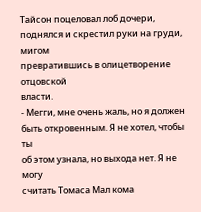Тайсон поцеловал лоб дочери, поднялся и скрестил руки на груди, мигом
превратившись в олицетворение отцовской
власти.
- Мегги, мне очень жаль, но я должен быть откровенным. Я не хотел, чтобы ты
об этом узнала, но выхода нет. Я не могу
считать Томаса Мал кома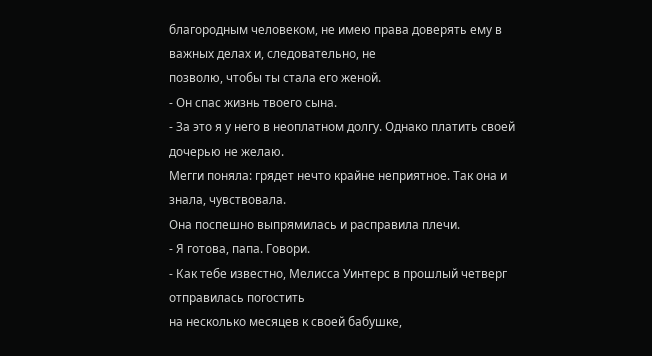благородным человеком, не имею права доверять ему в
важных делах и, следовательно, не
позволю, чтобы ты стала его женой.
- Он спас жизнь твоего сына.
- За это я у него в неоплатном долгу. Однако платить своей дочерью не желаю.
Мегги поняла: грядет нечто крайне неприятное. Так она и знала, чувствовала.
Она поспешно выпрямилась и расправила плечи.
- Я готова, папа. Говори.
- Как тебе известно, Мелисса Уинтерс в прошлый четверг отправилась погостить
на несколько месяцев к своей бабушке,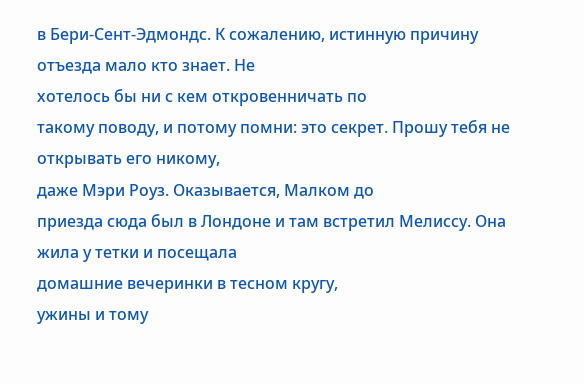в Бери-Сент-Эдмондс. К сожалению, истинную причину отъезда мало кто знает. Не
хотелось бы ни с кем откровенничать по
такому поводу, и потому помни: это секрет. Прошу тебя не открывать его никому,
даже Мэри Роуз. Оказывается, Малком до
приезда сюда был в Лондоне и там встретил Мелиссу. Она жила у тетки и посещала
домашние вечеринки в тесном кругу,
ужины и тому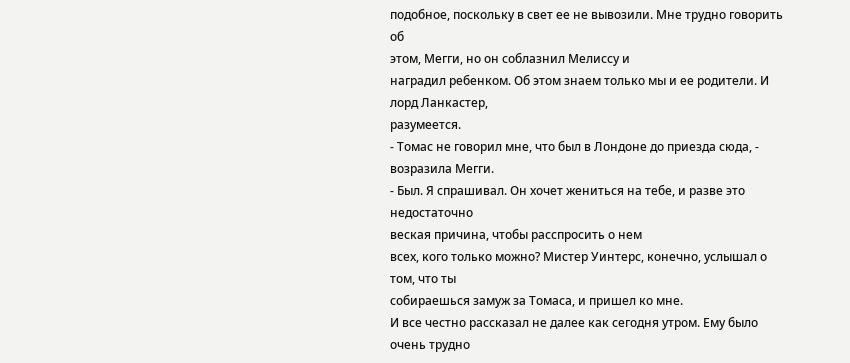подобное, поскольку в свет ее не вывозили. Мне трудно говорить об
этом, Мегги, но он соблазнил Мелиссу и
наградил ребенком. Об этом знаем только мы и ее родители. И лорд Ланкастер,
разумеется.
- Томас не говорил мне, что был в Лондоне до приезда сюда, - возразила Мегги.
- Был. Я спрашивал. Он хочет жениться на тебе, и разве это недостаточно
веская причина, чтобы расспросить о нем
всех, кого только можно? Мистер Уинтерс, конечно, услышал о том, что ты
собираешься замуж за Томаса, и пришел ко мне.
И все честно рассказал не далее как сегодня утром. Ему было очень трудно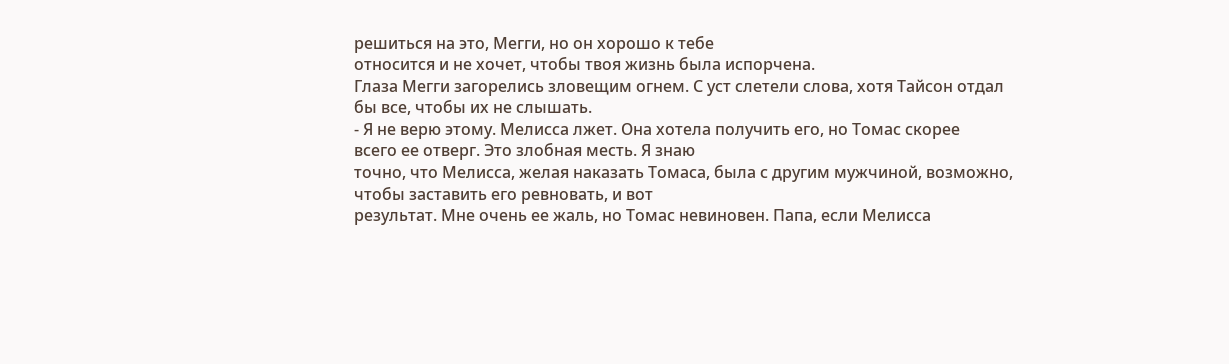решиться на это, Мегги, но он хорошо к тебе
относится и не хочет, чтобы твоя жизнь была испорчена.
Глаза Мегги загорелись зловещим огнем. С уст слетели слова, хотя Тайсон отдал
бы все, чтобы их не слышать.
- Я не верю этому. Мелисса лжет. Она хотела получить его, но Томас скорее
всего ее отверг. Это злобная месть. Я знаю
точно, что Мелисса, желая наказать Томаса, была с другим мужчиной, возможно,
чтобы заставить его ревновать, и вот
результат. Мне очень ее жаль, но Томас невиновен. Папа, если Мелисса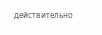действительно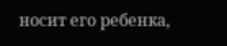носит его ребенка,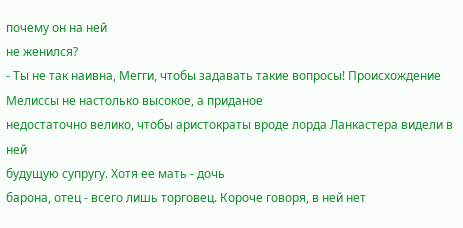почему он на ней
не женился?
- Ты не так наивна, Мегги, чтобы задавать такие вопросы! Происхождение
Мелиссы не настолько высокое, а приданое
недостаточно велико, чтобы аристократы вроде лорда Ланкастера видели в ней
будущую супругу. Хотя ее мать - дочь
барона, отец - всего лишь торговец. Короче говоря, в ней нет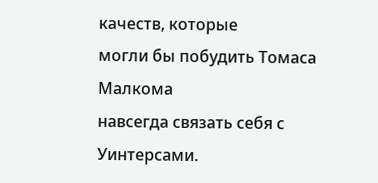качеств, которые
могли бы побудить Томаса Малкома
навсегда связать себя с Уинтерсами.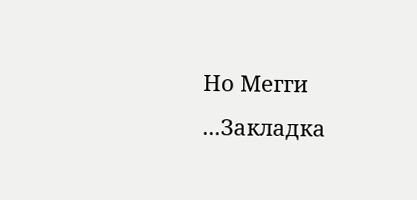Но Мегги
...Закладка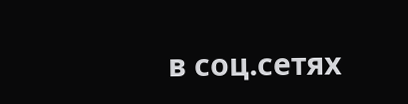в соц.сетях